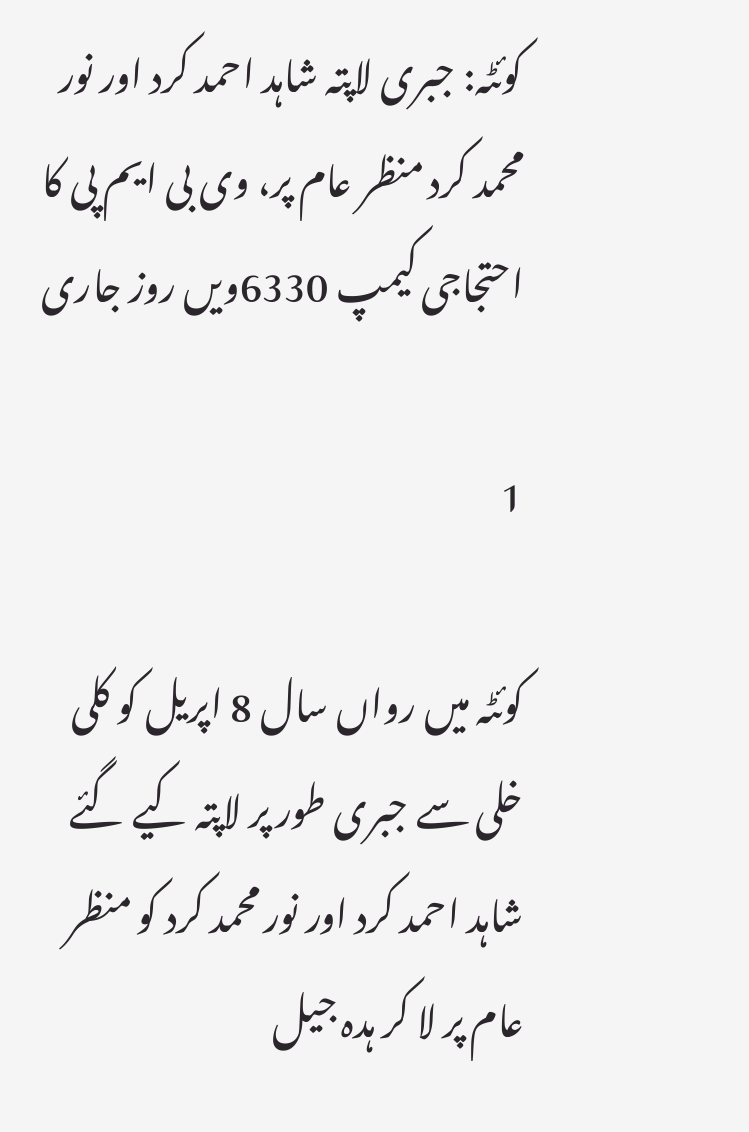کوئٹہ: جبری لاپتہ شاہد احمد کرد اور نور محمد کرد منظر عام پر، وی بی ایم پی کا احتجاجی کیمپ 6330ویں روز جاری

1

کوئٹہ میں رواں سال 8 اپریل کو کلی خلی سے جبری طور پر لاپتہ کیے گئے شاہد احمد کرد اور نور محمد کرد کو منظر عام پر لا کر ہدہ جیل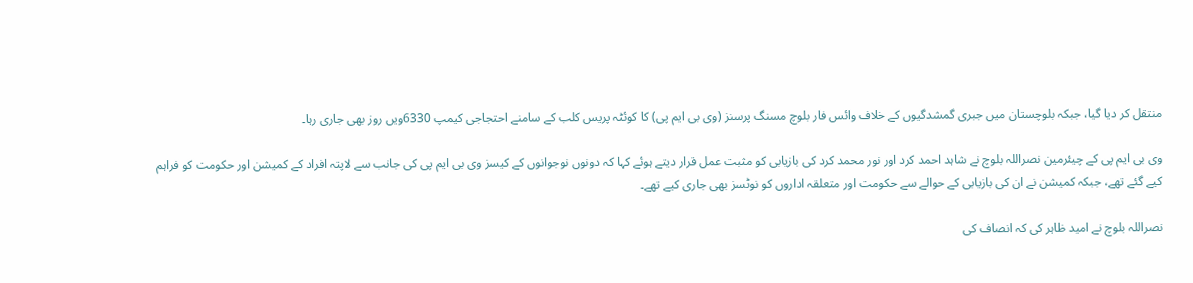منتقل کر دیا گیا، جبکہ بلوچستان میں جبری گمشدگیوں کے خلاف وائس فار بلوچ مسنگ پرسنز (وی بی ایم پی) کا کوئٹہ پریس کلب کے سامنے احتجاجی کیمپ 6330ویں روز بھی جاری رہا۔

وی بی ایم پی کے چیئرمین نصراللہ بلوچ نے شاہد احمد کرد اور نور محمد کرد کی بازیابی کو مثبت عمل قرار دیتے ہوئے کہا کہ دونوں نوجوانوں کے کیسز وی بی ایم پی کی جانب سے لاپتہ افراد کے کمیشن اور حکومت کو فراہم کیے گئے تھے، جبکہ کمیشن نے ان کی بازیابی کے حوالے سے حکومت اور متعلقہ اداروں کو نوٹسز بھی جاری کیے تھے۔

نصراللہ بلوچ نے امید ظاہر کی کہ انصاف کی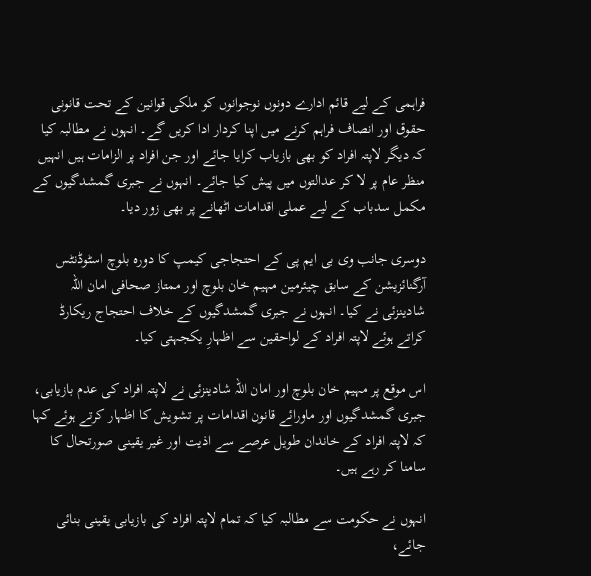فراہمی کے لیے قائم ادارے دونوں نوجوانوں کو ملکی قوانین کے تحت قانونی حقوق اور انصاف فراہم کرنے میں اپنا کردار ادا کریں گے۔ انہوں نے مطالبہ کیا کہ دیگر لاپتہ افراد کو بھی بازیاب کرایا جائے اور جن افراد پر الزامات ہیں انہیں منظر عام پر لا کر عدالتوں میں پیش کیا جائے۔ انہوں نے جبری گمشدگیوں کے مکمل سدباب کے لیے عملی اقدامات اٹھانے پر بھی زور دیا۔

دوسری جانب وی بی ایم پی کے احتجاجی کیمپ کا دورہ بلوچ اسٹوڈنٹس آرگنائزیشن کے سابق چیئرمین مہیم خان بلوچ اور ممتاز صحافی امان اللہ شادینزئی نے کیا۔ انہوں نے جبری گمشدگیوں کے خلاف احتجاج ریکارڈ کراتے ہوئے لاپتہ افراد کے لواحقین سے اظہارِ یکجہتی کیا۔

اس موقع پر مہیم خان بلوچ اور امان اللہ شادینزئی نے لاپتہ افراد کی عدم بازیابی، جبری گمشدگیوں اور ماورائے قانون اقدامات پر تشویش کا اظہار کرتے ہوئے کہا کہ لاپتہ افراد کے خاندان طویل عرصے سے اذیت اور غیر یقینی صورتحال کا سامنا کر رہے ہیں۔

انہوں نے حکومت سے مطالبہ کیا کہ تمام لاپتہ افراد کی بازیابی یقینی بنائی جائے،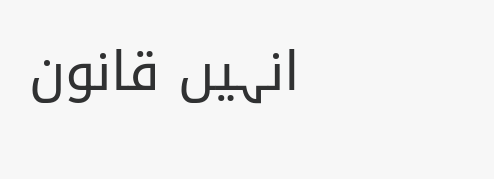انہیں قانون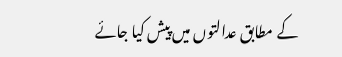کے مطابق عدالتوں میں پیش کیا جائے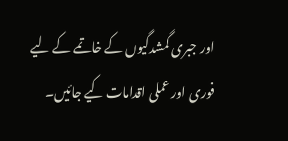اور جبری گمشدگیوں کے خاتمے کے لیے فوری اور عملی اقدامات کیے جائیں۔